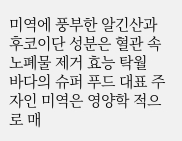미역에 풍부한 알긴산과 후코이단 성분은 혈관 속 노폐물 제거 효능 탁월
바다의 슈퍼 푸드 대표 주자인 미역은 영양학 적으로 매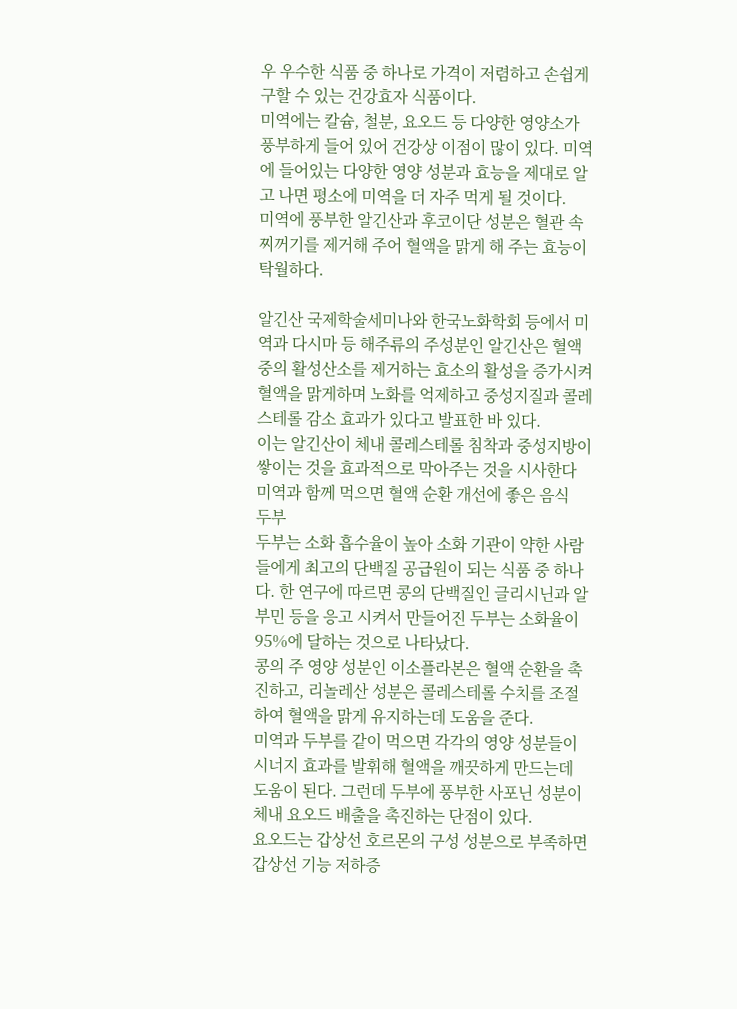우 우수한 식품 중 하나로 가격이 저렴하고 손쉽게 구할 수 있는 건강효자 식품이다.
미역에는 칼슘, 철분, 요오드 등 다양한 영양소가 풍부하게 들어 있어 건강상 이점이 많이 있다. 미역에 들어있는 다양한 영양 성분과 효능을 제대로 알고 나면 평소에 미역을 더 자주 먹게 될 것이다.
미역에 풍부한 알긴산과 후코이단 성분은 혈관 속 찌꺼기를 제거해 주어 혈액을 맑게 해 주는 효능이 탁월하다.

알긴산 국제학술세미나와 한국노화학회 등에서 미역과 다시마 등 해주류의 주성분인 알긴산은 혈액 중의 활성산소를 제거하는 효소의 활성을 증가시켜 혈액을 맑게하며 노화를 억제하고 중성지질과 콜레스테롤 감소 효과가 있다고 발표한 바 있다.
이는 알긴산이 체내 콜레스테롤 침착과 중성지방이 쌓이는 것을 효과적으로 막아주는 것을 시사한다
미역과 함께 먹으면 혈액 순환 개선에 좋은 음식
두부
두부는 소화 흡수율이 높아 소화 기관이 약한 사람들에게 최고의 단백질 공급원이 되는 식품 중 하나다. 한 연구에 따르면 콩의 단백질인 글리시닌과 알부민 등을 응고 시켜서 만들어진 두부는 소화율이 95%에 달하는 것으로 나타났다.
콩의 주 영양 성분인 이소플라본은 혈액 순환을 촉진하고, 리놀레산 성분은 콜레스테롤 수치를 조절하여 혈액을 맑게 유지하는데 도움을 준다.
미역과 두부를 같이 먹으면 각각의 영양 성분들이 시너지 효과를 발휘해 혈액을 깨끗하게 만드는데 도움이 된다. 그런데 두부에 풍부한 사포닌 성분이 체내 요오드 배출을 촉진하는 단점이 있다.
요오드는 갑상선 호르몬의 구성 성분으로 부족하면 갑상선 기능 저하증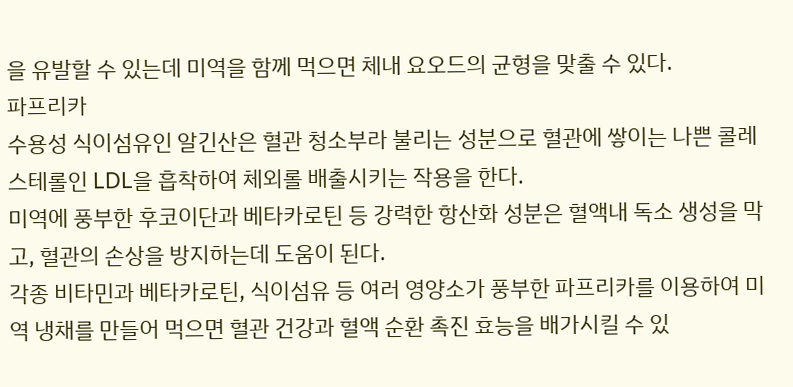을 유발할 수 있는데 미역을 함께 먹으면 체내 요오드의 균형을 맞출 수 있다.
파프리카
수용성 식이섬유인 알긴산은 혈관 청소부라 불리는 성분으로 혈관에 쌓이는 나쁜 콜레스테롤인 LDL을 흡착하여 체외롤 배출시키는 작용을 한다.
미역에 풍부한 후코이단과 베타카로틴 등 강력한 항산화 성분은 혈액내 독소 생성을 막고, 혈관의 손상을 방지하는데 도움이 된다.
각종 비타민과 베타카로틴, 식이섬유 등 여러 영양소가 풍부한 파프리카를 이용하여 미역 냉채를 만들어 먹으면 혈관 건강과 혈액 순환 촉진 효능을 배가시킬 수 있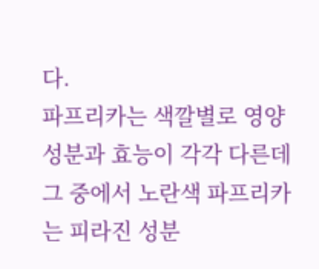다.
파프리카는 색깔별로 영양 성분과 효능이 각각 다른데 그 중에서 노란색 파프리카는 피라진 성분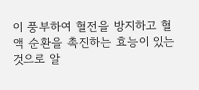이 풍부하여 혈전을 방지하고 혈액 순환을 촉진하는 효능이 있는 것으로 알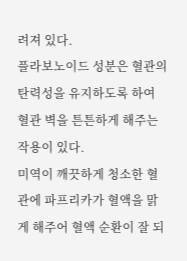려져 있다.
플라보노이드 성분은 혈관의 탄력성을 유지하도록 하여 혈관 벽을 튼튼하게 해주는 작용이 있다.
미역이 깨끗하게 청소한 혈관에 파프리카가 혈액을 맑게 해주어 혈액 순환이 잘 되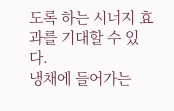도록 하는 시너지 효과를 기대할 수 있다.
냉채에 들어가는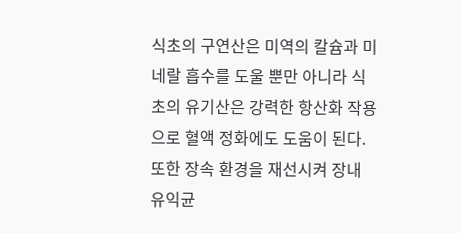식초의 구연산은 미역의 칼슘과 미네랄 흡수를 도울 뿐만 아니라 식초의 유기산은 강력한 항산화 작용으로 혈액 정화에도 도움이 된다.
또한 장속 환경을 재선시켜 장내 유익균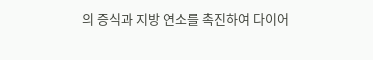의 증식과 지방 연소를 촉진하여 다이어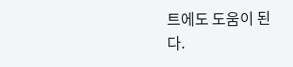트에도 도움이 된다.